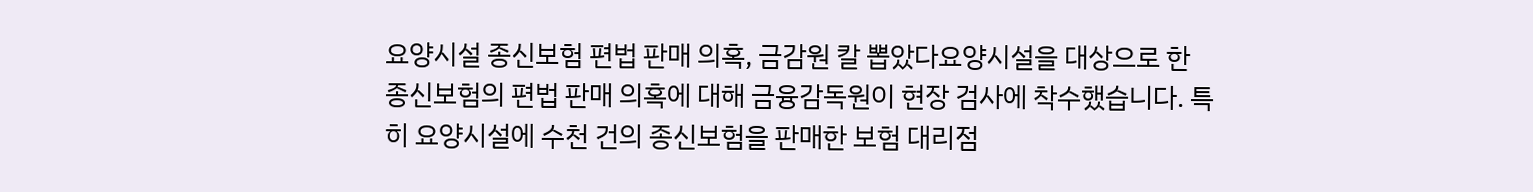요양시설 종신보험 편법 판매 의혹, 금감원 칼 뽑았다요양시설을 대상으로 한 종신보험의 편법 판매 의혹에 대해 금융감독원이 현장 검사에 착수했습니다. 특히 요양시설에 수천 건의 종신보험을 판매한 보험 대리점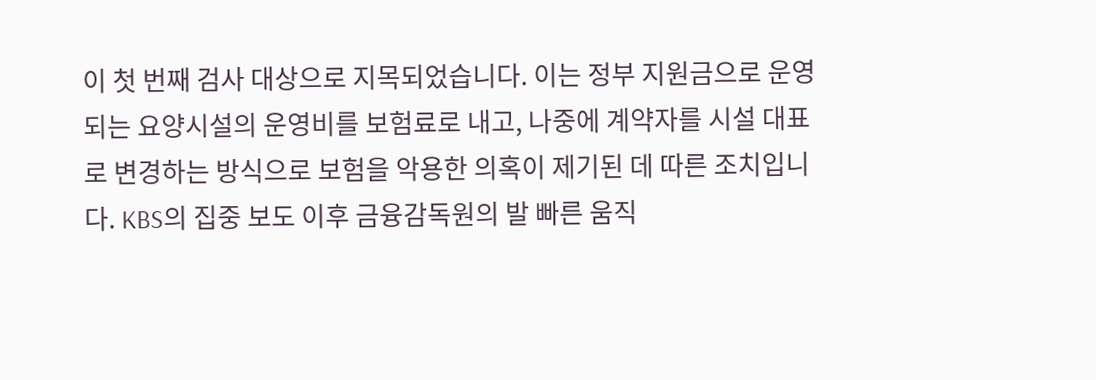이 첫 번째 검사 대상으로 지목되었습니다. 이는 정부 지원금으로 운영되는 요양시설의 운영비를 보험료로 내고, 나중에 계약자를 시설 대표로 변경하는 방식으로 보험을 악용한 의혹이 제기된 데 따른 조치입니다. KBS의 집중 보도 이후 금융감독원의 발 빠른 움직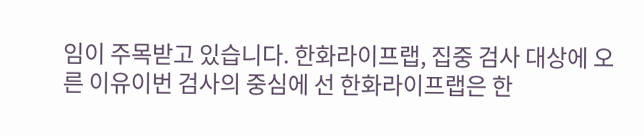임이 주목받고 있습니다. 한화라이프랩, 집중 검사 대상에 오른 이유이번 검사의 중심에 선 한화라이프랩은 한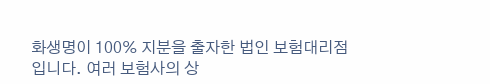화생명이 100% 지분을 출자한 법인 보험대리점입니다. 여러 보험사의 상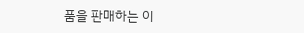품을 판매하는 이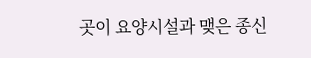곳이 요양시설과 맺은 종신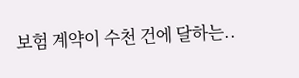보험 계약이 수천 건에 달하는..